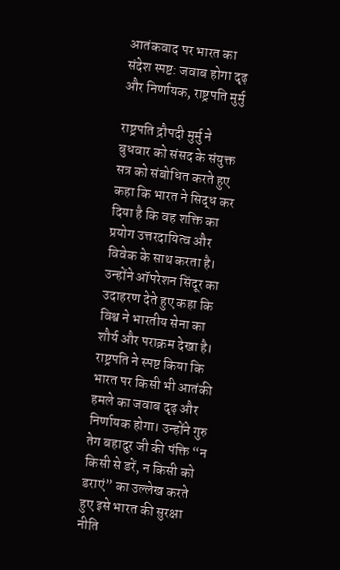आतंकवाद पर भारत का संदेश स्पष्ट: जवाब होगा दृढ़ और निर्णायक, राष्ट्रपति मुर्मु

राष्ट्रपति द्रौपदी मुर्मु ने बुधवार को संसद के संयुक्त सत्र को संबोधित करते हुए कहा कि भारत ने सिद्ध कर दिया है कि वह शक्ति का प्रयोग उत्तरदायित्व और विवेक के साथ करता है। उन्होंने ऑपरेशन सिंदूर का उदाहरण देते हुए कहा कि विश्व ने भारतीय सेना का शौर्य और पराक्रम देखा है। राष्ट्रपति ने स्पष्ट किया कि भारत पर किसी भी आतंकी हमले का जवाब दृढ़ और निर्णायक होगा। उन्होंने गुरु तेग बहादुर जी की पंक्ति “न किसी से डरें, न किसी को डराएं” का उल्लेख करते हुए इसे भारत की सुरक्षा नीति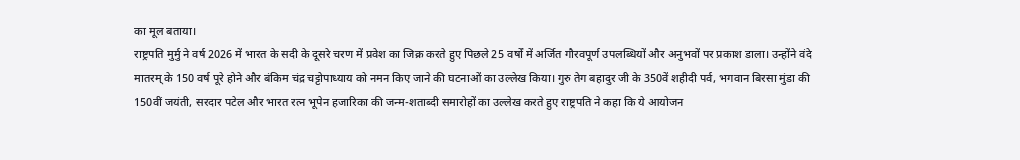का मूल बताया।
राष्ट्रपति मुर्मु ने वर्ष 2026 में भारत के सदी के दूसरे चरण में प्रवेश का जिक्र करते हुए पिछले 25 वर्षों में अर्जित गौरवपूर्ण उपलब्धियों और अनुभवों पर प्रकाश डाला। उन्होंने वंदे मातरम् के 150 वर्ष पूरे होने और बंकिम चंद्र चट्टोपाध्याय को नमन किए जाने की घटनाओं का उल्लेख किया। गुरु तेग बहादुर जी के 350वें शहीदी पर्व, भगवान बिरसा मुंडा की 150वीं जयंती, सरदार पटेल और भारत रत्न भूपेन हजारिका की जन्म-शताब्दी समारोहों का उल्लेख करते हुए राष्ट्रपति ने कहा कि ये आयोजन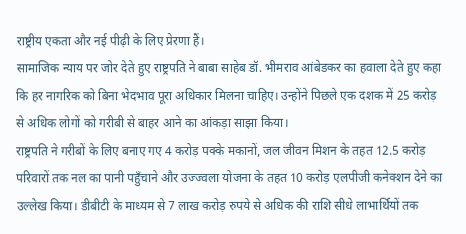राष्ट्रीय एकता और नई पीढ़ी के लिए प्रेरणा हैं।
सामाजिक न्याय पर जोर देते हुए राष्ट्रपति ने बाबा साहेब डॉ. भीमराव आंबेडकर का हवाला देते हुए कहा कि हर नागरिक को बिना भेदभाव पूरा अधिकार मिलना चाहिए। उन्होंने पिछले एक दशक में 25 करोड़ से अधिक लोगों को गरीबी से बाहर आने का आंकड़ा साझा किया।
राष्ट्रपति ने गरीबों के लिए बनाए गए 4 करोड़ पक्के मकानों, जल जीवन मिशन के तहत 12.5 करोड़ परिवारों तक नल का पानी पहुँचाने और उज्ज्वला योजना के तहत 10 करोड़ एलपीजी कनेक्शन देने का उल्लेख किया। डीबीटी के माध्यम से 7 लाख करोड़ रुपये से अधिक की राशि सीधे लाभार्थियों तक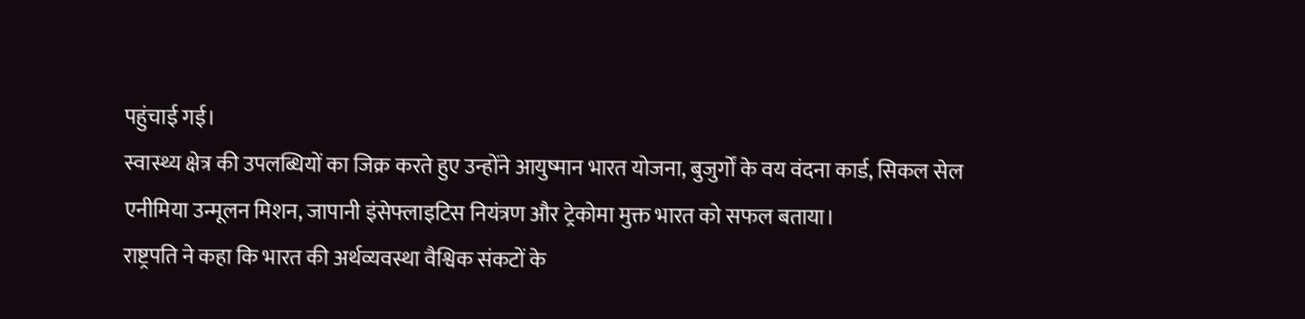पहुंचाई गई।
स्वास्थ्य क्षेत्र की उपलब्धियों का जिक्र करते हुए उन्होंने आयुष्मान भारत योजना, बुजुर्गों के वय वंदना कार्ड, सिकल सेल एनीमिया उन्मूलन मिशन, जापानी इंसेफ्लाइटिस नियंत्रण और ट्रेकोमा मुक्त भारत को सफल बताया।
राष्ट्रपति ने कहा कि भारत की अर्थव्यवस्था वैश्विक संकटों के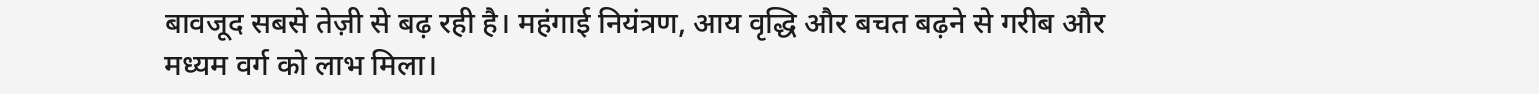बावजूद सबसे तेज़ी से बढ़ रही है। महंगाई नियंत्रण, आय वृद्धि और बचत बढ़ने से गरीब और मध्यम वर्ग को लाभ मिला।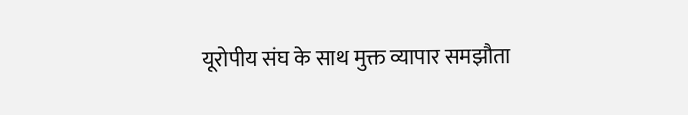यूरोपीय संघ के साथ मुक्त व्यापार समझौता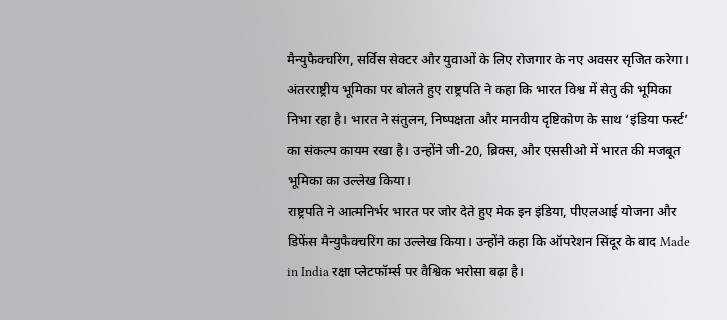मैन्युफैक्चरिंग, सर्विस सेक्टर और युवाओं के लिए रोजगार के नए अवसर सृजित करेगा।
अंतरराष्ट्रीय भूमिका पर बोलते हुए राष्ट्रपति ने कहा कि भारत विश्व में सेतु की भूमिका निभा रहा है। भारत ने संतुलन, निष्पक्षता और मानवीय दृष्टिकोण के साथ ‘इंडिया फर्स्ट’ का संकल्प कायम रखा है। उन्होंने जी-20, ब्रिक्स, और एससीओ में भारत की मजबूत भूमिका का उल्लेख किया।
राष्ट्रपति ने आत्मनिर्भर भारत पर जोर देते हुए मेक इन इंडिया, पीएलआई योजना और डिफेंस मैन्युफैक्चरिंग का उल्लेख किया। उन्होंने कहा कि ऑपरेशन सिंदूर के बाद Made in India रक्षा प्लेटफॉर्म्स पर वैश्विक भरोसा बढ़ा है।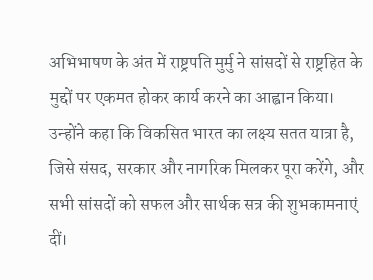अभिभाषण के अंत में राष्ट्रपति मुर्मु ने सांसदों से राष्ट्रहित के मुद्दों पर एकमत होकर कार्य करने का आह्वान किया। उन्होंने कहा कि विकसित भारत का लक्ष्य सतत यात्रा है, जिसे संसद, सरकार और नागरिक मिलकर पूरा करेंगे, और सभी सांसदों को सफल और सार्थक सत्र की शुभकामनाएं दीं।